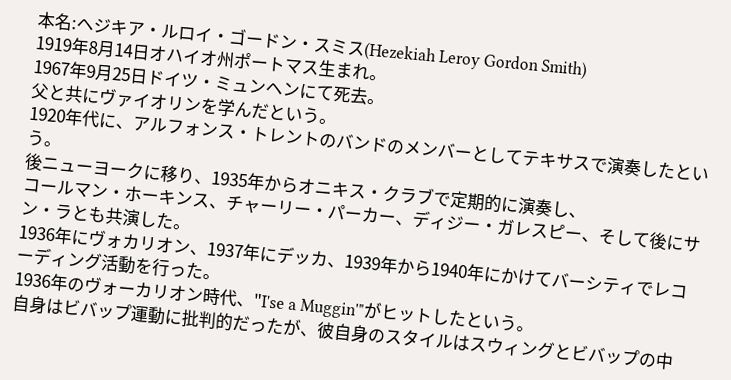本名:ヘジキア・ルロイ・ゴードン・スミス(Hezekiah Leroy Gordon Smith)
1919年8月14日オハイオ州ポートマス生まれ。
1967年9月25日ドイツ・ミュンヘンにて死去。
父と共にヴァイオリンを学んだという。
1920年代に、アルフォンス・トレントのバンドのメンバーとしてテキサスで演奏したという。
後ニューヨークに移り、1935年からオニキス・クラブで定期的に演奏し、
コールマン・ホーキンス、チャーリー・パーカー、ディジー・ガレスピー、そして後にサン・ラとも共演した。
1936年にヴォカリオン、1937年にデッカ、1939年から1940年にかけてバーシティでレコーディング活動を行った。
1936年のヴォーカリオン時代、"I'se a Muggin'"がヒットしたという。
自身はビバップ運動に批判的だったが、彼自身のスタイルはスウィングとビバップの中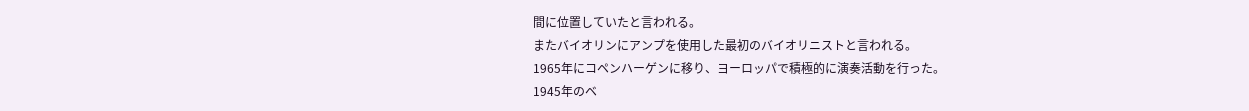間に位置していたと言われる。
またバイオリンにアンプを使用した最初のバイオリニストと言われる。
1965年にコペンハーゲンに移り、ヨーロッパで積極的に演奏活動を行った。
1945年のベ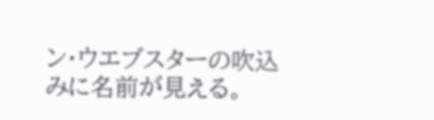ン・ウエブスターの吹込みに名前が見える。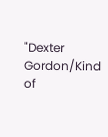"Dexter Gordon/Kind of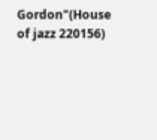Gordon"(House of jazz 220156)